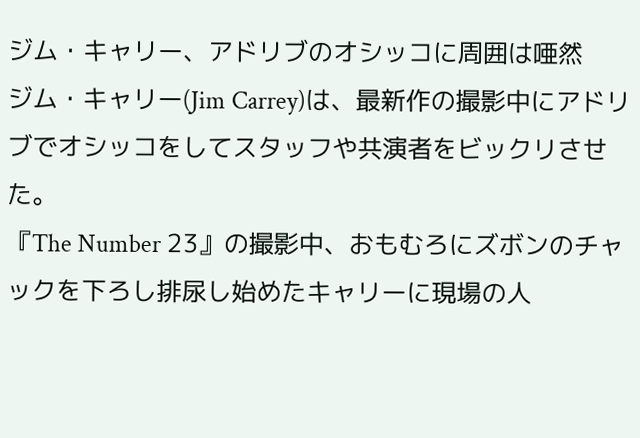ジム・キャリー、アドリブのオシッコに周囲は唖然
ジム・キャリー(Jim Carrey)は、最新作の撮影中にアドリブでオシッコをしてスタッフや共演者をビックリさせた。
『The Number 23』の撮影中、おもむろにズボンのチャックを下ろし排尿し始めたキャリーに現場の人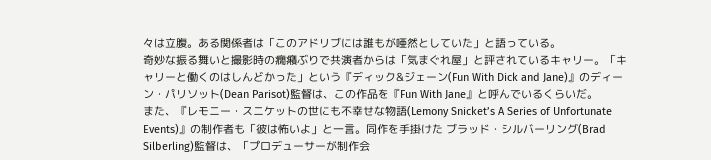々は立腹。ある関係者は「このアドリブには誰もが唖然としていた」と語っている。
奇妙な振る舞いと撮影時の癇癪ぶりで共演者からは「気まぐれ屋」と評されているキャリー。「キャリーと働くのはしんどかった」という『ディック&ジェーン(Fun With Dick and Jane)』のディーン・パリソット(Dean Parisot)監督は、この作品を『Fun With Jane』と呼んでいるくらいだ。
また、『レモニー・スニケットの世にも不幸せな物語(Lemony Snicket’s A Series of Unfortunate Events)』の制作者も「彼は怖いよ」と一言。同作を手掛けた ブラッド・シルバーリング(Brad Silberling)監督は、「プロデューサーが制作会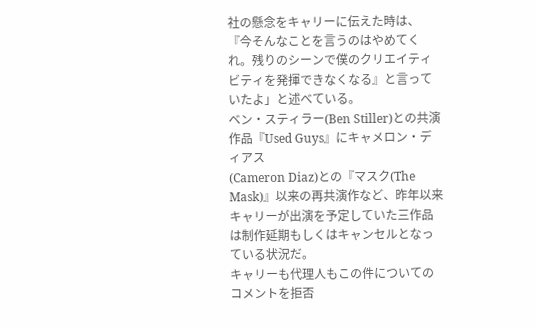社の懸念をキャリーに伝えた時は、『今そんなことを言うのはやめてくれ。残りのシーンで僕のクリエイティビティを発揮できなくなる』と言っていたよ」と述べている。
ベン・スティラー(Ben Stiller)との共演作品『Used Guys』にキャメロン・ディアス
(Cameron Diaz)との『マスク(The Mask)』以来の再共演作など、昨年以来キャリーが出演を予定していた三作品は制作延期もしくはキャンセルとなっている状況だ。
キャリーも代理人もこの件についてのコメントを拒否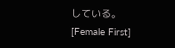している。[Female First]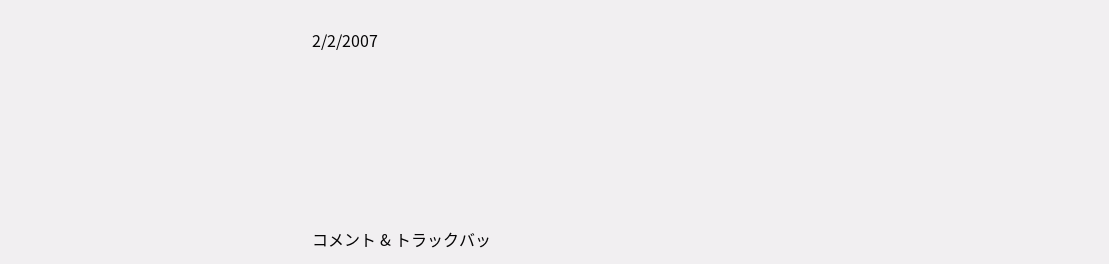2/2/2007








コメント & トラックバッ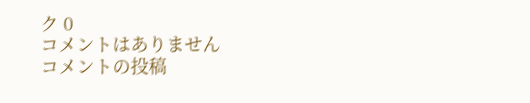ク 0
コメントはありません
コメントの投稿